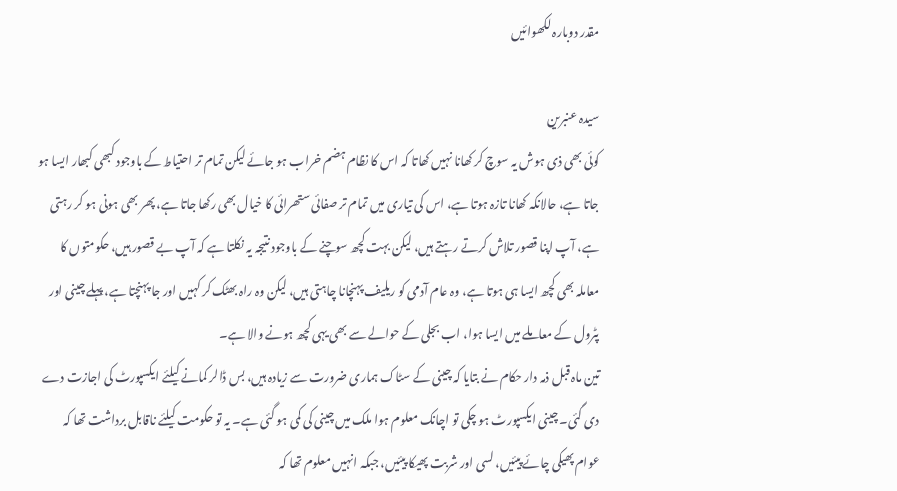مقدر دوبارہ لکھوائیں

سیدہ عنبرین
کوئی بھی ذی ہوش یہ سوچ کر کھانا نہیں کھاتا کہ اس کا نظام ہضم خراب ہو جائے لیکن تمام تر احتیاط کے باوجود کبھی کبھار ایسا ہو جاتا ہے، حالانکہ کھانا تازہ ہوتا ہے، اس کی تیاری میں تمام تر صفائی ستھرائی کا خیال بھی رکھا جاتا ہے، پھر بھی ہونی ہو کر رہتی ہے، آپ اپنا قصور تلاش کرتے رہتے ہیں، لیکن بہت کچھ سوچنے کے باوجود نتیجہ یہ نکلتا ہے کہ آپ بے قصور ہیں، حکومتوں کا معاملہ بھی کچھ ایسا ہی ہوتا ہے، وہ عام آدمی کو ریلیف پہنچانا چاہتی ہیں، لیکن وہ راہ بھٹک کر کہیں اور جا پہنچتا ہے، پہلے چینی اور پٹرول کے معاملے میں ایسا ہوا، اب بجلی کے حوالے سے بھی یہی کچھ ہونے والا ہے۔
تین ماہ قبل ذمہ دار حکام نے بتایا کہ چینی کے سٹاک ہماری ضرورت سے زیادہ ہیں، بس ڈالر کمانے کیلئے ایکسپورٹ کی اجازت دے دی گئی۔ چینی ایکسپورٹ ہو چکی تو اچانک معلوم ہوا ملک میں چینی کی کمی ہو گئی ہے۔ یہ تو حکومت کیلئے ناقابل برداشت تھا کہ عوام پھیکی چائے پیئیں، لسی اور شربت پھیکا پیئیں، جبکہ انہیں معلوم تھا کہ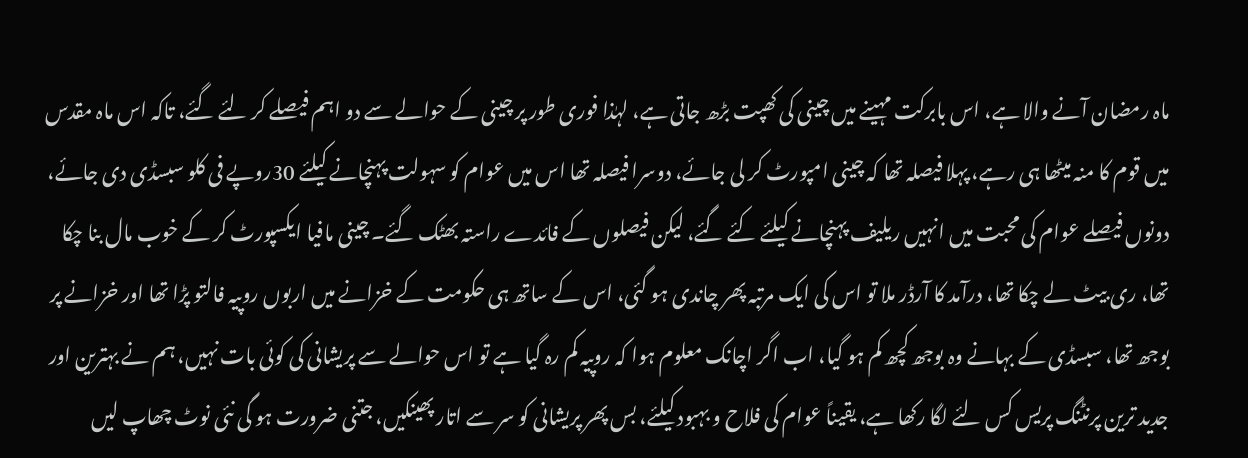ماہ رمضان آنے والا ہے، اس بابرکت مہینے میں چینی کی کھپت بڑھ جاتی ہے، لہٰذا فوری طور پر چینی کے حوالے سے دو اہم فیصلے کر لئے گئے، تاکہ اس ماہ مقدس میں قوم کا منہ میٹھا ہی رہے، پہلا فیصلہ تھا کہ چینی امپورٹ کر لی جائے، دوسرا فیصلہ تھا اس میں عوام کو سہولت پہنچانے کیلئے 30روپے فی کلو سبسڈی دی جائے، دونوں فیصلے عوام کی محبت میں انہیں ریلیف پہنچانے کیلئے کئے گئے، لیکن فیصلوں کے فائدے راستہ بھٹک گئے۔ چینی مافیا ایکسپورٹ کر کے خوب مال بنا چکا تھا، ری بیٹ لے چکا تھا، درآمد کا آرڈر ملا تو اس کی ایک مرتبہ پھر چاندی ہو گئی، اس کے ساتھ ہی حکومت کے خزانے میں اربوں روپیہ فالتو پڑا تھا اور خزانے پر بوجھ تھا، سبسڈی کے بہانے وہ بوجھ کچھ کم ہو گیا، اب اگر اچانک معلوم ہوا کہ روپیہ کم رہ گیا ہے تو اس حوالے سے پریشانی کی کوئی بات نہیں، ہم نے بہترین اور جدید ترین پرنٹنگ پریس کس لئے لگا رکھا ہے، یقیناً عوام کی فلاح و بہبود کیلئے، بس پھر پریشانی کو سر سے اتار پھینکیں، جتنی ضرورت ہو گی نئی نوٹ چھاپ لیں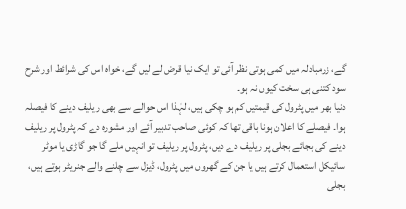گے، زرمبادلہ میں کمی ہوتی نظر آئی تو ایک نیا قرض لے لیں گے، خواہ اس کی شرائط اور شرح سود کتنی ہی سخت کیوں نہ ہو۔
دنیا بھر میں پٹرول کی قیمتیں کم ہو چکی ہیں، لہٰذا اس حوالے سے بھی ریلیف دینے کا فیصلہ ہوا۔ فیصلے کا اعلان ہونا باقی تھا کہ کوئی صاحب تدبیر آئے اور مشورہ دے کہ پٹرول پر ریلیف دینے کی بجائے بجلی پر ریلیف دے دیں، پٹرول پر ریلیف تو انہیں ملے گا جو گاڑی یا موٹر سائیکل استعمال کرتے ہیں یا جن کے گھروں میں پٹرول، ڈیزل سے چلنے والے جنریٹر ہوتے ہیں، بجلی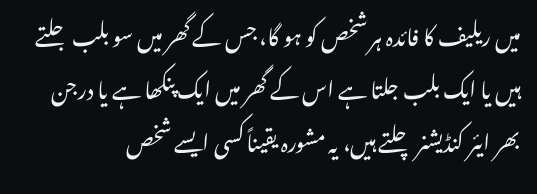میں ریلیف کا فائدہ ہر شخص کو ہو گا، جس کے گھر میں سو بلب جلتے ہیں یا ایک بلب جلتا ہے اس کے گھر میں ایک پنکھا ہے یا درجن بھر ایئر کنڈیشنر چلتے ہیں، یہ مشورہ یقیناً کسی ایسے شخص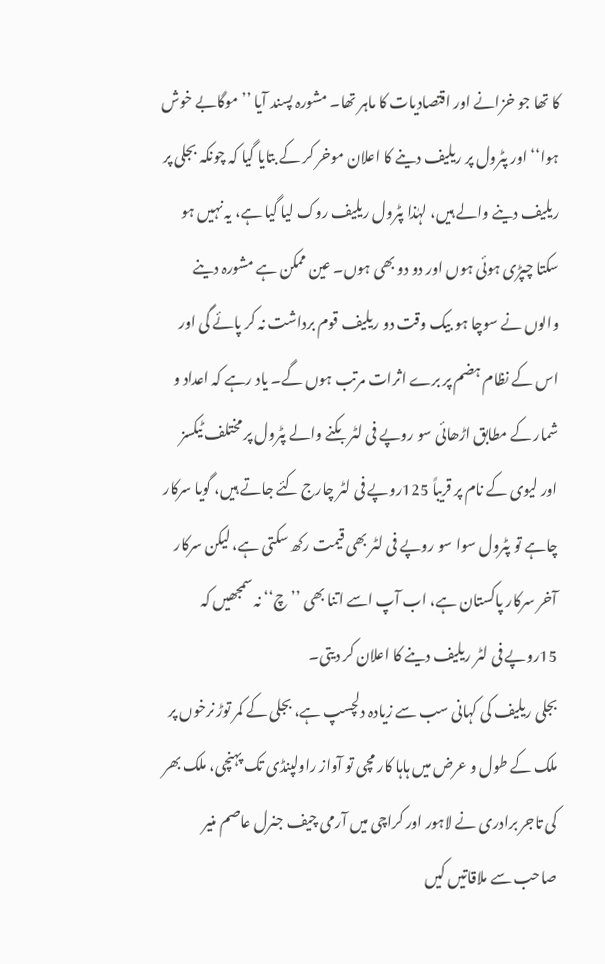کا تھا جو خزانے اور اقتصادیات کا ماہر تھا۔ مشورہ پسند آیا ’’ موگابے خوش ہوا‘‘ اور پٹرول پر ریلیف دینے کا اعلان موخر کر کے بتایا گیا کہ چونکہ بجلی پر ریلیف دینے والے ہیں، لہٰذا پٹرول ریلیف روک لیا گیا ہے، یہ نہیں ہو سکتا چپڑی ہوئی ہوں اور دو دو بھی ہوں۔ عین ممکن ہے مشورہ دینے والوں نے سوچا ہو بیک وقت دو ریلیف قوم برداشت نہ کر پائے گی اور اس کے نظام ہضم پر برے اثرات مرتب ہوں گے۔ یاد رہے کہ اعداد و شمار کے مطابق اڑھائی سو روپے فی لٹر بکنے والے پٹرول پر مختلف ٹیکسز اور لیوی کے نام پر قریباً 125روپے فی لٹر چارج کئے جاتے ہیں، گویا سرکار چاہے تو پٹرول سوا سو روپے فی لٹر بھی قیمت رکھ سکتی ہے، لیکن سرکار آخر سرکار پاکستان ہے، اب آپ اسے اتنا بھی ’’ چ‘‘ نہ سمجھیں کہ 15روپے فی لٹر ریلیف دینے کا اعلان کر دیتی۔
بجلی ریلیف کی کہانی سب سے زیادہ دلچسپ ہے، بجلی کے کمر توڑ نرخوں پر ملک کے طول و عرض میں ہاہا کار مچی تو آواز راولپنڈی تک پہنچی، ملک بھر کی تاجر برادری نے لاہور اور کراچی میں آرمی چیف جنرل عاصم منیر صاحب سے ملاقاتیں کیں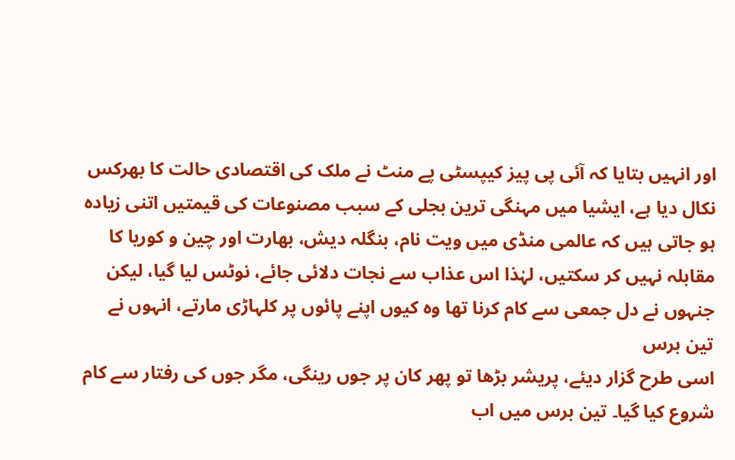اور انہیں بتایا کہ آئی پی پیز کیپسٹی پے منٹ نے ملک کی اقتصادی حالت کا بھرکس نکال دیا ہے، ایشیا میں مہنگی ترین بجلی کے سبب مصنوعات کی قیمتیں اتنی زیادہ ہو جاتی ہیں کہ عالمی منڈی میں ویت نام، بنگلہ دیش، بھارت اور چین و کوریا کا مقابلہ نہیں کر سکتیں، لہٰذا اس عذاب سے نجات دلائی جائے، نوٹس لیا گیا، لیکن جنہوں نے دل جمعی سے کام کرنا تھا وہ کیوں اپنے پائوں پر کلہاڑی مارتے، انہوں نے تین برس
اسی طرح گزار دیئے، پریشر بڑھا تو پھر کان پر جوں رینگی، مگر جوں کی رفتار سے کام شروع کیا گیا۔ تین برس میں اب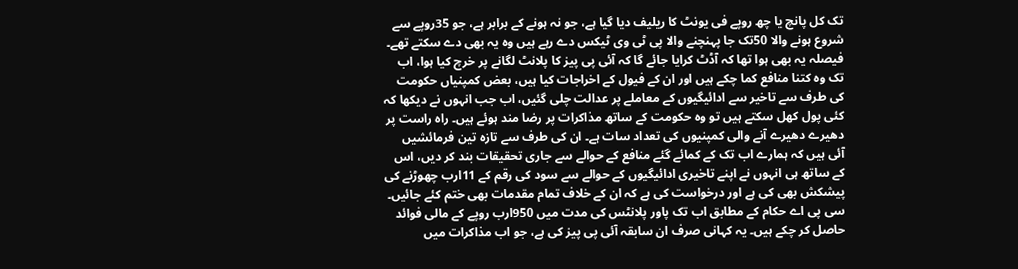تک کل پانچ یا چھ روپے فی یونٹ کا ریلیف دیا گیا ہے، جو نہ ہونے کے برابر ہے، جو 35روپے سے شروع ہونے والا 50تک جا پہنچنے والا پی ٹی وی ٹیکس دے رہے ہیں وہ یہ بھی دے سکتے تھے۔ فیصلہ یہ بھی ہوا تھا کہ آڈٹ کرایا جائے گا کہ آئی پی پیز کا پلانٹ لگانے پر خرچ کیا ہوا، اب تک وہ کتنا منافع کما چکے ہیں اور ان کے فیول کے اخراجات کیا ہیں، بعض کمپنیاں حکومت کی طرف سے تاخیر سے ادائیگیوں کے معاملے پر عدالت چلی گئیں، اب جب انہوں نے دیکھا کہ کئی پول کھل سکتے ہیں تو وہ حکومت کے ساتھ مذاکرات پر رضا مند ہوئے ہیں۔ راہ راست پر دھیرے دھیرے آنے والی کمپنیوں کی تعداد سات ہے۔ ان کی طرف سے تازہ تین فرمائشیں آئی ہیں کہ ہمارے اب تک کے کمائے گئے منافع کے حوالے سے جاری تحقیقات بند کر دیں، اس کے ساتھ ہی انہوں نے اپنے تاخیری ادائیگیوں کے حوالے سے سود کی رقم کے 11ارب چھوڑنے کی پیشکش بھی کی ہے اور درخواست کی ہے کہ ان کے خلاف تمام مقدمات بھی ختم کئے جائیں۔
سی پی اے حکام کے مطابق اب تک پاور پلانٹس کی مدت میں 950ارب روپے کے مالی فوائد حاصل کر چکے ہیں۔ یہ کہانی صرف ان سابقہ آئی پی پیز کی ہے، جو اب مذاکرات میں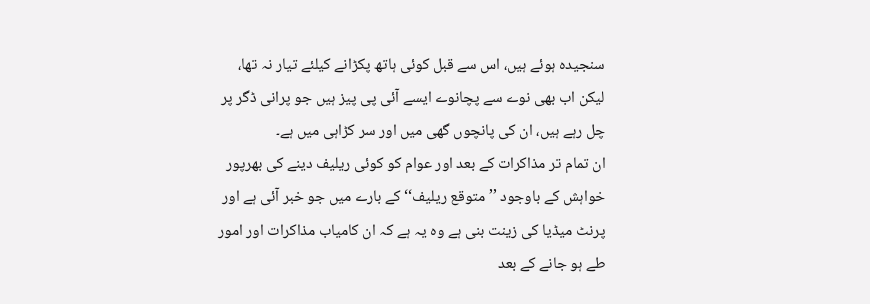سنجیدہ ہوئے ہیں، اس سے قبل کوئی ہاتھ پکڑانے کیلئے تیار نہ تھا، لیکن اب بھی نوے سے پچانوے ایسے آئی پی پیز ہیں جو پرانی ڈگر پر چل رہے ہیں، ان کی پانچوں گھی میں اور سر کڑاہی میں ہے۔
ان تمام تر مذاکرات کے بعد اور عوام کو کوئی ریلیف دینے کی بھرپور خواہش کے باوجود ’’ متوقع ریلیف‘‘ کے بارے میں جو خبر آئی ہے اور پرنٹ میڈیا کی زینت بنی ہے وہ یہ ہے کہ ان کامیاب مذاکرات اور امور طے ہو جانے کے بعد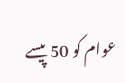عوام کو 50 پیسے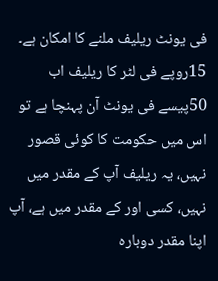فی یونٹ ریلیف ملنے کا امکان ہے۔ 15روپے فی لٹر کا ریلیف اب 50پیسے فی یونٹ آن پہنچا ہے تو اس میں حکومت کا کوئی قصور نہیں، یہ ریلیف آپ کے مقدر میں نہیں، کسی اور کے مقدر میں ہے، آپ اپنا مقدر دوبارہ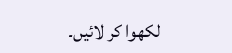لکھوا کر لائیں۔